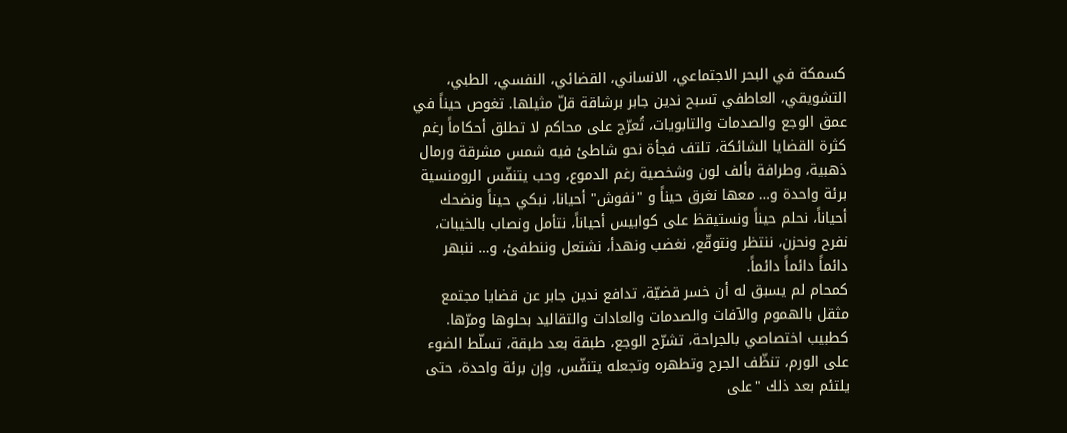كسمكة في البحر الاجتماعي، الانساني، القضائي، النفسي، الطبي، التشويقي، العاطفي تسبح ندين جابر برشاقة قلّ مثيلها. تغوص حيناً في عمق الوجع والصدمات والتابويات، تُعرّج على محاكم لا تطلق أحكاماً رغم كثرة القضايا الشائكة، تلتف فجأة نحو شاطئ فيه شمس مشرقة ورمال ذهبية، وطرافة بألف لون وشخصية رغم الدموع، وحب يتنفّس الرومنسية برئة واحدة و… معها نغرق حيناً و "نفوش" أحيانا، نبكي حيناً ونضحك أحياناً، نحلم حيناً ونستيقظ على كوابيس أحياناً، نتأمل ونصاب بالخيبات، نفرح ونحزن، ننتظر ونتوقّع، نغضب ونهدأ، نشتعل وننطفئ، و… ننبهر دائماً دائماً دائماً.
كمحام لم يسبق له أن خسر قضيّة، تدافع ندين جابر عن قضايا مجتمع مثقل بالهموم والآفات والصدمات والعادات والتقاليد بحلوها ومرّها. كطبيب اختصاصي بالجراحة، تشرّح الوجع، طبقة بعد طبقة، تسلّط الضوء على الورم، تنظّف الجرح وتطهره وتجعله يتنفّس، وإن برئة واحدة، حتى يلتئم بعد ذلك "على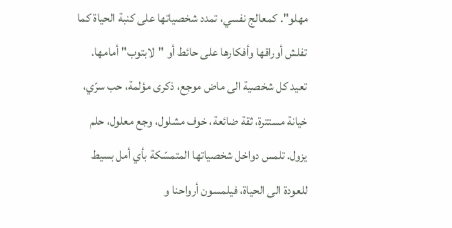مهلو". كمعالج نفسي، تمدد شخصياتها على كنبة الحياة كما تفلش أوراقها وأفكارها على حائط أو "لابتوب" أمامها. تعيد كل شخصية الى ماض موجِع، ذكرى مؤلمة، حب سرّي، خيانة مستترة، ثقة ضائعة، خوف مشلول، وجع معلول، حلم يزول. تلمس دواخل شخصياتها المتمسّكة بأي أمل بسيط للعودة الى الحياة، فيلمسون أرواحنا و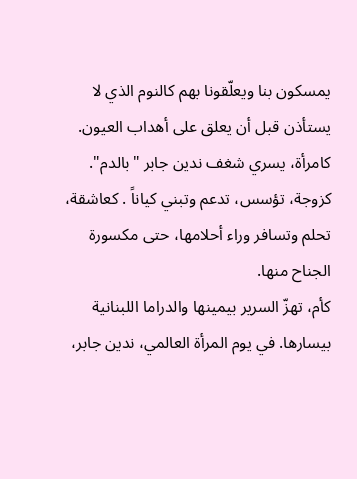يمسكون بنا ويعلّقونا بهم كالنوم الذي لا يستأذن قبل أن يعلق على أهداب العيون.
كامرأة، يسري شغف ندين جابر "بالدم".
كزوجة، تؤسس، تدعم وتبني كياناً . كعاشقة، تحلم وتسافر وراء أحلامها، حتى مكسورة الجناح منها.
كأم، تهزّ السرير بيمينها والدراما اللبنانية بيسارها. في يوم المرأة العالمي، ندين جابر،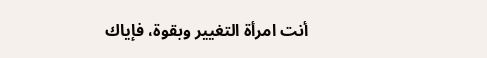أنت امرأة التغيير وبقوة، فإياك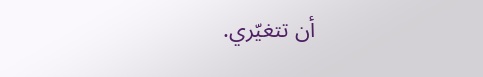أن تتغيّري.